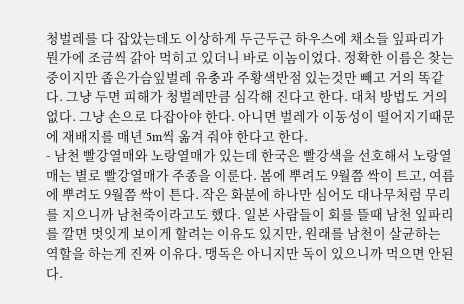청벌레를 다 잡았는데도 이상하게 두근두근 하우스에 채소들 잎파리가 뭔가에 조금씩 갉아 먹히고 있더니 바로 이놈이었다. 정확한 이름은 찾는 중이지만 좁은가슴잎벌레 유충과 주황색반점 있는것만 빼고 거의 똑같다. 그냥 두면 피해가 청벌레만큼 심각해 진다고 한다. 대처 방법도 거의 없다. 그냥 손으로 다잡아야 한다. 아니면 벌레가 이동성이 떨어지기때문에 재배지를 매년 5m씩 옮겨 줘야 한다고 한다.
- 남천 빨강열매와 노랑열매가 있는데 한국은 빨강색을 선호해서 노랑열매는 별로 빨강열매가 주종을 이룬다. 봄에 뿌려도 9월쯤 싹이 트고, 여름에 뿌려도 9월쯤 싹이 튼다. 작은 화분에 하나만 심어도 대나무처럼 무리를 지으니까 남천죽이라고도 했다. 일본 사람들이 회를 뜰때 남천 잎파리를 깔면 멋잇게 보이게 할려는 이유도 있지만, 원래를 남천이 살균하는 역할을 하는게 진짜 이유다. 맹독은 아니지만 독이 있으니까 먹으면 안된다.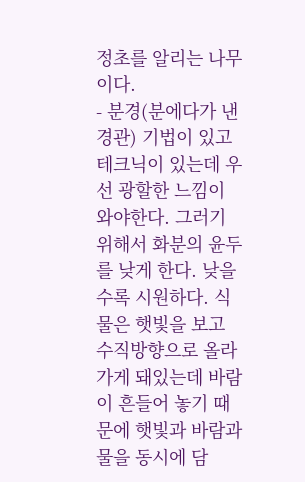정초를 알리는 나무이다.
- 분경(분에다가 낸 경관) 기법이 있고 테크닉이 있는데 우선 광할한 느낌이 와야한다. 그러기위해서 화분의 윤두를 낮게 한다. 낮을수록 시원하다. 식물은 햇빛을 보고 수직방향으로 올라가게 돼있는데 바람이 흔들어 놓기 때문에 햇빛과 바람과 물을 동시에 담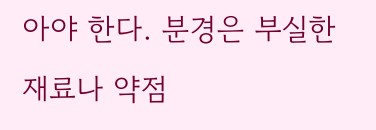아야 한다. 분경은 부실한재료나 약점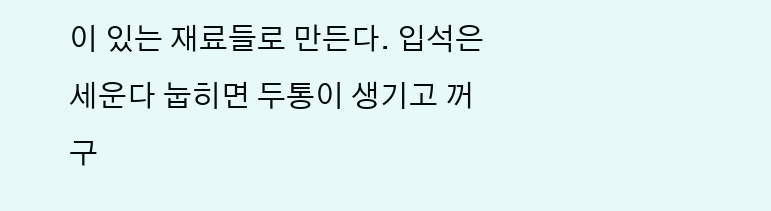이 있는 재료들로 만든다. 입석은 세운다 눕히면 두통이 생기고 꺼구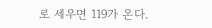로 세우면 119가 온다.